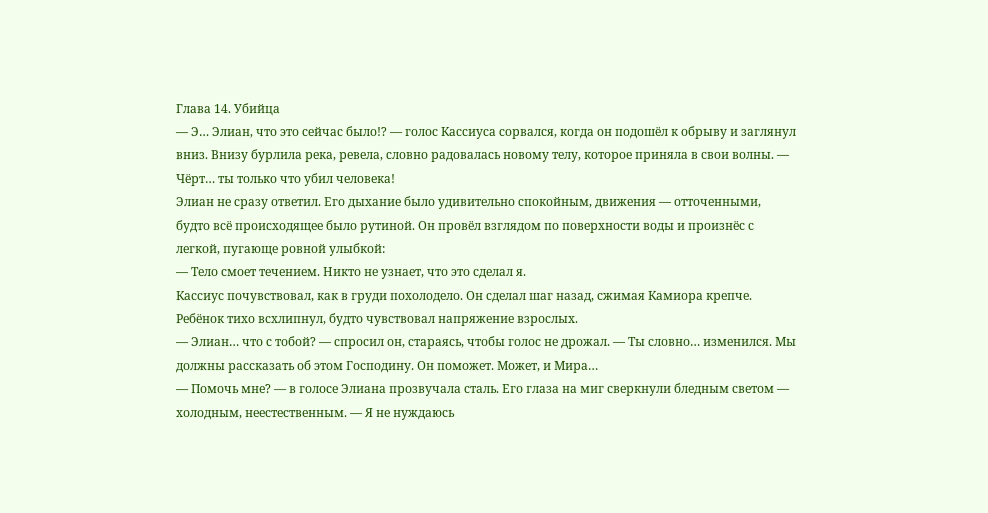Глава 14. Убийца
— Э… Элиан, что это сейчас было!? — голос Кассиуса сорвался, когда он подошёл к обрыву и заглянул вниз. Внизу бурлила река, ревела, словно радовалась новому телу, которое приняла в свои волны. — Чёрт… ты только что убил человека!
Элиан не сразу ответил. Его дыхание было удивительно спокойным, движения — отточенными, будто всё происходящее было рутиной. Он провёл взглядом по поверхности воды и произнёс с легкой, пугающе ровной улыбкой:
— Тело смоет течением. Никто не узнает, что это сделал я.
Кассиус почувствовал, как в груди похолодело. Он сделал шаг назад, сжимая Камиора крепче. Ребёнок тихо всхлипнул, будто чувствовал напряжение взрослых.
— Элиан… что с тобой? — спросил он, стараясь, чтобы голос не дрожал. — Ты словно… изменился. Мы должны рассказать об этом Господину. Он поможет. Может, и Мира…
— Помочь мне? — в голосе Элиана прозвучала сталь. Его глаза на миг сверкнули бледным светом — холодным, неестественным. — Я не нуждаюсь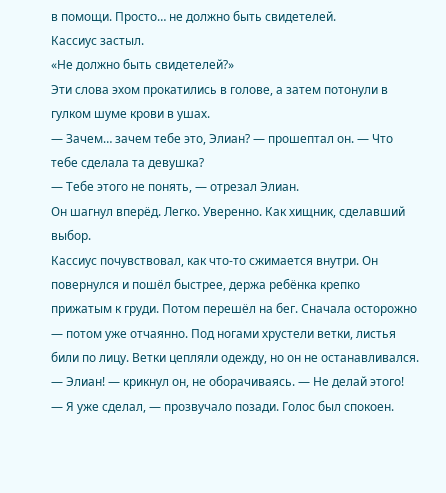в помощи. Просто… не должно быть свидетелей.
Кассиус застыл.
«Не должно быть свидетелей?»
Эти слова эхом прокатились в голове, а затем потонули в гулком шуме крови в ушах.
— Зачем… зачем тебе это, Элиан? — прошептал он. — Что тебе сделала та девушка?
— Тебе этого не понять, — отрезал Элиан.
Он шагнул вперёд. Легко. Уверенно. Как хищник, сделавший выбор.
Кассиус почувствовал, как что-то сжимается внутри. Он повернулся и пошёл быстрее, держа ребёнка крепко прижатым к груди. Потом перешёл на бег. Сначала осторожно — потом уже отчаянно. Под ногами хрустели ветки, листья били по лицу. Ветки цепляли одежду, но он не останавливался.
— Элиан! — крикнул он, не оборачиваясь. — Не делай этого!
— Я уже сделал, — прозвучало позади. Голос был спокоен.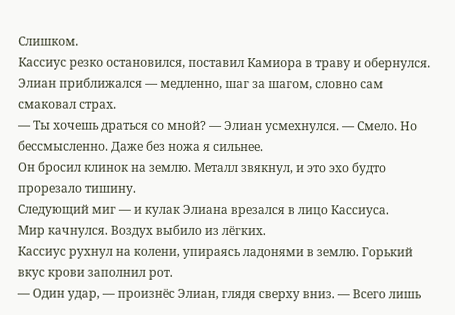Слишком.
Кассиус резко остановился, поставил Камиора в траву и обернулся.
Элиан приближался — медленно, шаг за шагом, словно сам смаковал страх.
— Ты хочешь драться со мной? — Элиан усмехнулся. — Смело. Но бессмысленно. Даже без ножа я сильнее.
Он бросил клинок на землю. Металл звякнул, и это эхо будто прорезало тишину.
Следующий миг — и кулак Элиана врезался в лицо Кассиуса.
Мир качнулся. Воздух выбило из лёгких.
Кассиус рухнул на колени, упираясь ладонями в землю. Горький вкус крови заполнил рот.
— Один удар, — произнёс Элиан, глядя сверху вниз. — Всего лишь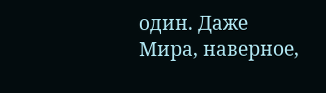один. Даже Мира, наверное,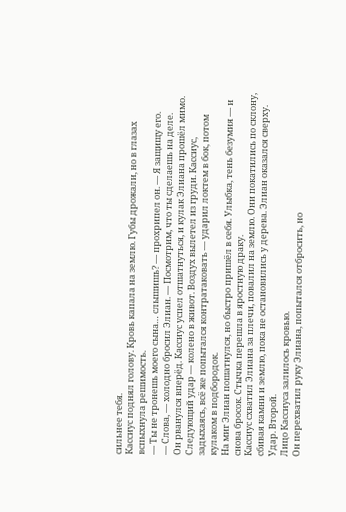сильнее тебя.
Кассиус поднял голову. Кровь капала на землю. Губы дрожали, но в глазах вспыхнула решимость.
— Ты не тронешь моего сына… слышишь? — прохрипел он. — Я защищу его.
— Слова, — холодно бросил Элиан. — Посмотрим, что ты сделаешь на деле.
Он рванулся вперёд. Кассиус успел отшатнуться, и кулак Элиана прошёл мимо. Следующий удар — колено в живот. Воздух вылетел из груди. Кассиус, задыхаясь, всё же попытался контратаковать — ударил локтем в бок, потом кулаком в подбородок.
На миг Элиан пошатнулся, но быстро пришёл в себя. Улыбка, тень безумия — и снова бросок. Стычка перешла в яростную драку.
Кассиус схватил Элиана за плечи, повалил на землю. Они покатились по склону, сбивая камни и землю, пока не остановились у дерева. Элиан оказался сверху.
Удар. Второй.
Лицо Кассиуса залилось кровью.
Он перехватил руку Элиана, попытался отбросить, но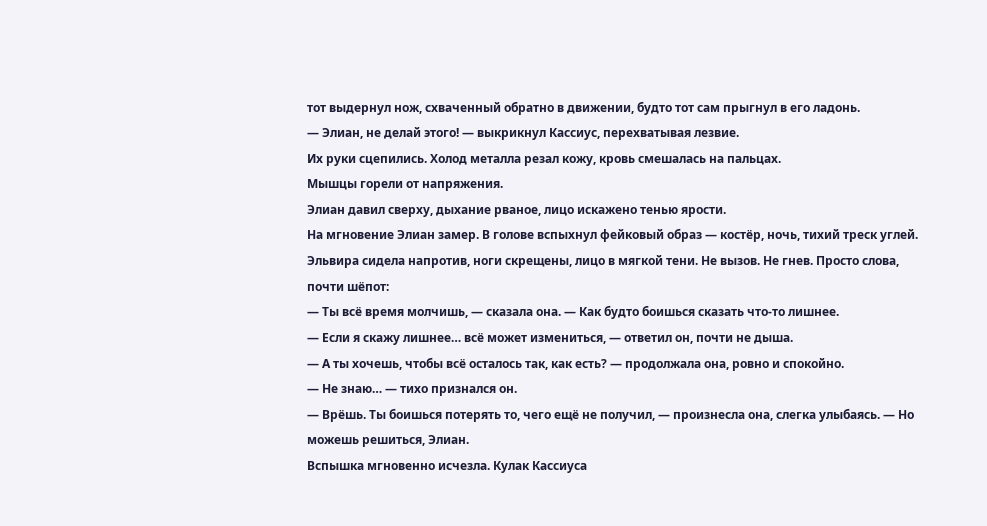тот выдернул нож, схваченный обратно в движении, будто тот сам прыгнул в его ладонь.
— Элиан, не делай этого! — выкрикнул Кассиус, перехватывая лезвие.
Их руки сцепились. Холод металла резал кожу, кровь смешалась на пальцах.
Мышцы горели от напряжения.
Элиан давил сверху, дыхание рваное, лицо искажено тенью ярости.
На мгновение Элиан замер. В голове вспыхнул фейковый образ — костёр, ночь, тихий треск углей. Эльвира сидела напротив, ноги скрещены, лицо в мягкой тени. Не вызов. Не гнев. Просто слова, почти шёпот:
— Ты всё время молчишь, — сказала она. — Как будто боишься сказать что-то лишнее.
— Если я скажу лишнее… всё может измениться, — ответил он, почти не дыша.
— А ты хочешь, чтобы всё осталось так, как есть? — продолжала она, ровно и спокойно.
— Не знаю… — тихо признался он.
— Врёшь. Ты боишься потерять то, чего ещё не получил, — произнесла она, слегка улыбаясь. — Но можешь решиться, Элиан.
Вспышка мгновенно исчезла. Кулак Кассиуса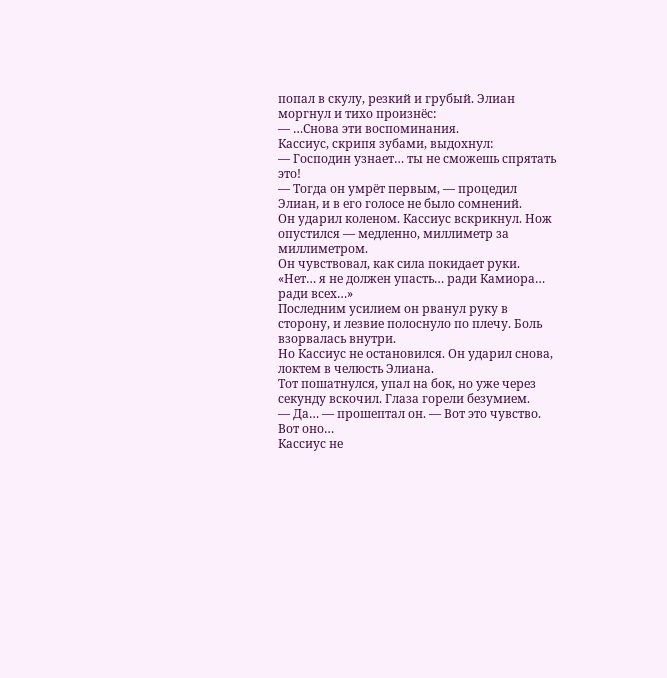попал в скулу, резкий и грубый. Элиан моргнул и тихо произнёс:
— …Снова эти воспоминания.
Кассиус, скрипя зубами, выдохнул:
— Господин узнает… ты не сможешь спрятать это!
— Тогда он умрёт первым, — процедил Элиан, и в его голосе не было сомнений.
Он ударил коленом. Кассиус вскрикнул. Нож опустился — медленно, миллиметр за миллиметром.
Он чувствовал, как сила покидает руки.
«Нет… я не должен упасть… ради Камиора… ради всех…»
Последним усилием он рванул руку в сторону, и лезвие полоснуло по плечу. Боль взорвалась внутри.
Но Кассиус не остановился. Он ударил снова, локтем в челюсть Элиана.
Тот пошатнулся, упал на бок, но уже через секунду вскочил. Глаза горели безумием.
— Да… — прошептал он. — Вот это чувство. Вот оно…
Кассиус не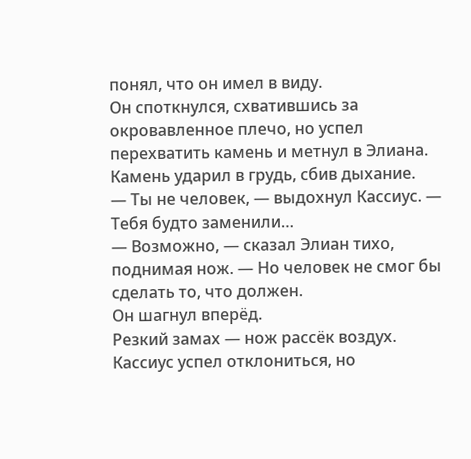понял, что он имел в виду.
Он споткнулся, схватившись за окровавленное плечо, но успел перехватить камень и метнул в Элиана. Камень ударил в грудь, сбив дыхание.
— Ты не человек, — выдохнул Кассиус. — Тебя будто заменили…
— Возможно, — сказал Элиан тихо, поднимая нож. — Но человек не смог бы сделать то, что должен.
Он шагнул вперёд.
Резкий замах — нож рассёк воздух. Кассиус успел отклониться, но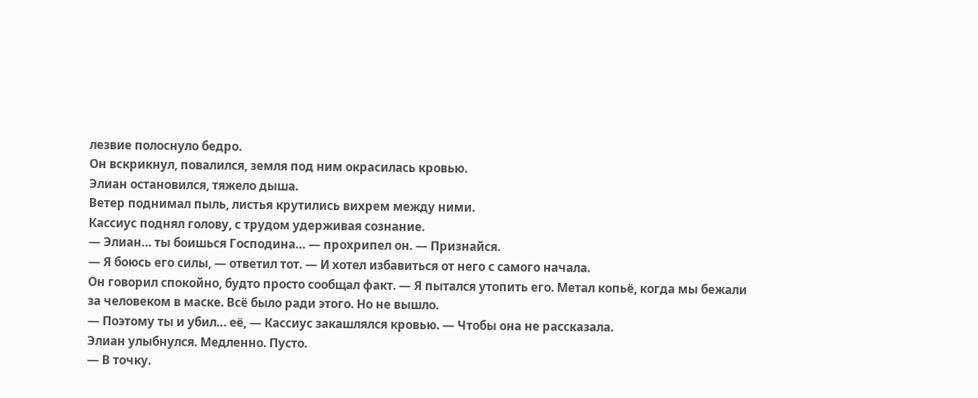лезвие полоснуло бедро.
Он вскрикнул, повалился, земля под ним окрасилась кровью.
Элиан остановился, тяжело дыша.
Ветер поднимал пыль, листья крутились вихрем между ними.
Кассиус поднял голову, с трудом удерживая сознание.
— Элиан… ты боишься Господина… — прохрипел он. — Признайся.
— Я боюсь его силы, — ответил тот. — И хотел избавиться от него с самого начала.
Он говорил спокойно, будто просто сообщал факт. — Я пытался утопить его. Метал копьё, когда мы бежали за человеком в маске. Всё было ради этого. Но не вышло.
— Поэтому ты и убил… её, — Кассиус закашлялся кровью. — Чтобы она не рассказала.
Элиан улыбнулся. Медленно. Пусто.
— В точку.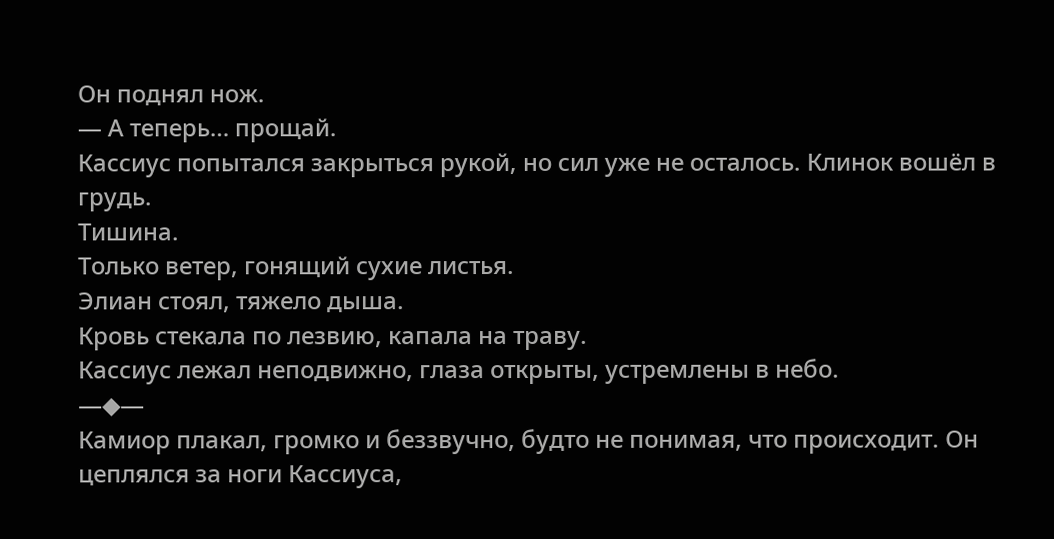Он поднял нож.
— А теперь… прощай.
Кассиус попытался закрыться рукой, но сил уже не осталось. Клинок вошёл в грудь.
Тишина.
Только ветер, гонящий сухие листья.
Элиан стоял, тяжело дыша.
Кровь стекала по лезвию, капала на траву.
Кассиус лежал неподвижно, глаза открыты, устремлены в небо.
—◆—
Камиор плакал, громко и беззвучно, будто не понимая, что происходит. Он цеплялся за ноги Кассиуса,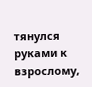тянулся руками к взрослому,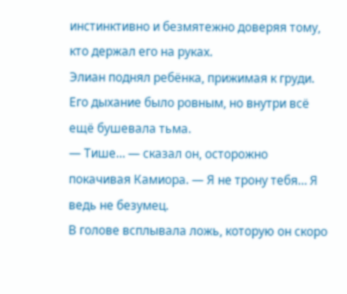инстинктивно и безмятежно доверяя тому, кто держал его на руках.
Элиан поднял ребёнка, прижимая к груди. Его дыхание было ровным, но внутри всё ещё бушевала тьма.
— Тише… — сказал он, осторожно покачивая Камиора. — Я не трону тебя… Я ведь не безумец.
В голове всплывала ложь, которую он скоро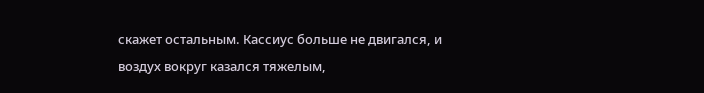скажет остальным. Кассиус больше не двигался, и воздух вокруг казался тяжелым,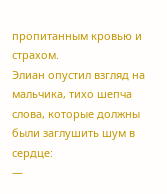пропитанным кровью и страхом.
Элиан опустил взгляд на мальчика, тихо шепча слова, которые должны были заглушить шум в сердце:
—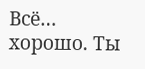Всё… хорошо. Ты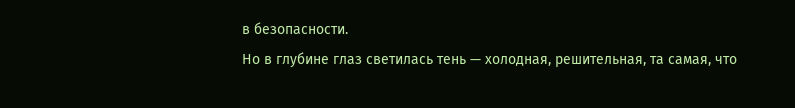в безопасности.
Но в глубине глаз светилась тень — холодная, решительная, та самая, что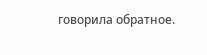говорила обратное.